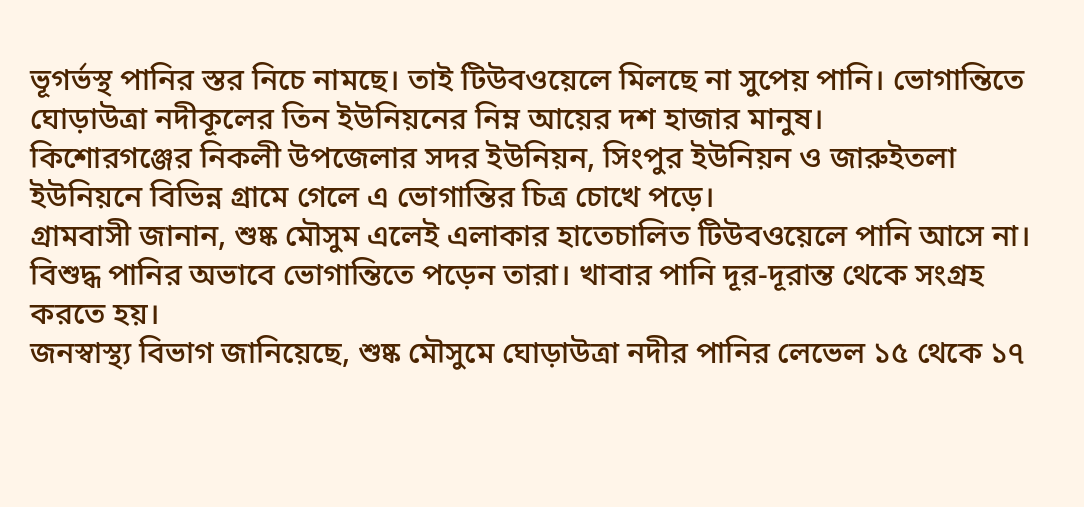ভূগর্ভস্থ পানির স্তর নিচে নামছে। তাই টিউবওয়েলে মিলছে না সুপেয় পানি। ভোগান্তিতে ঘোড়াউত্রা নদীকূলের তিন ইউনিয়নের নিম্ন আয়ের দশ হাজার মানুষ।
কিশোরগঞ্জের নিকলী উপজেলার সদর ইউনিয়ন, সিংপুর ইউনিয়ন ও জারুইতলা ইউনিয়নে বিভিন্ন গ্রামে গেলে এ ভোগান্তির চিত্র চোখে পড়ে।
গ্রামবাসী জানান, শুষ্ক মৌসুম এলেই এলাকার হাতেচালিত টিউবওয়েলে পানি আসে না। বিশুদ্ধ পানির অভাবে ভোগান্তিতে পড়েন তারা। খাবার পানি দূর-দূরান্ত থেকে সংগ্রহ করতে হয়।
জনস্বাস্থ্য বিভাগ জানিয়েছে, শুষ্ক মৌসুমে ঘোড়াউত্রা নদীর পানির লেভেল ১৫ থেকে ১৭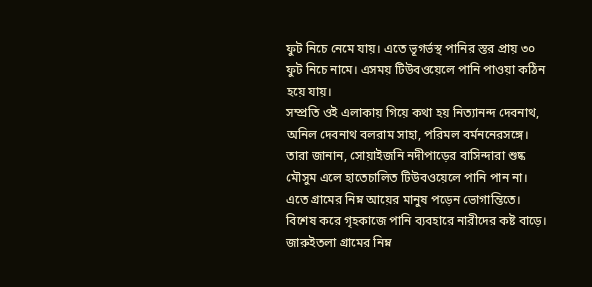ফুট নিচে নেমে যায়। এতে ভূগর্ভস্থ পানির স্তর প্রায় ৩০ ফুট নিচে নামে। এসময় টিউবওয়েলে পানি পাওয়া কঠিন হয়ে যায়।
সম্প্রতি ওই এলাকায় গিয়ে কথা হয় নিত্যানন্দ দেবনাথ, অনিল দেবনাথ বলরাম সাহা, পরিমল বর্মননেরসঙ্গে। তারা জানান, সোয়াইজনি নদীপাড়ের বাসিন্দারা শুষ্ক মৌসুম এলে হাতেচালিত টিউবওয়েলে পানি পান না। এতে গ্রামের নিম্ন আয়ের মানুষ পড়েন ভোগান্তিতে। বিশেষ করে গৃহকাজে পানি ব্যবহারে নারীদের কষ্ট বাড়ে।
জারুইতলা গ্রামের নিম্ন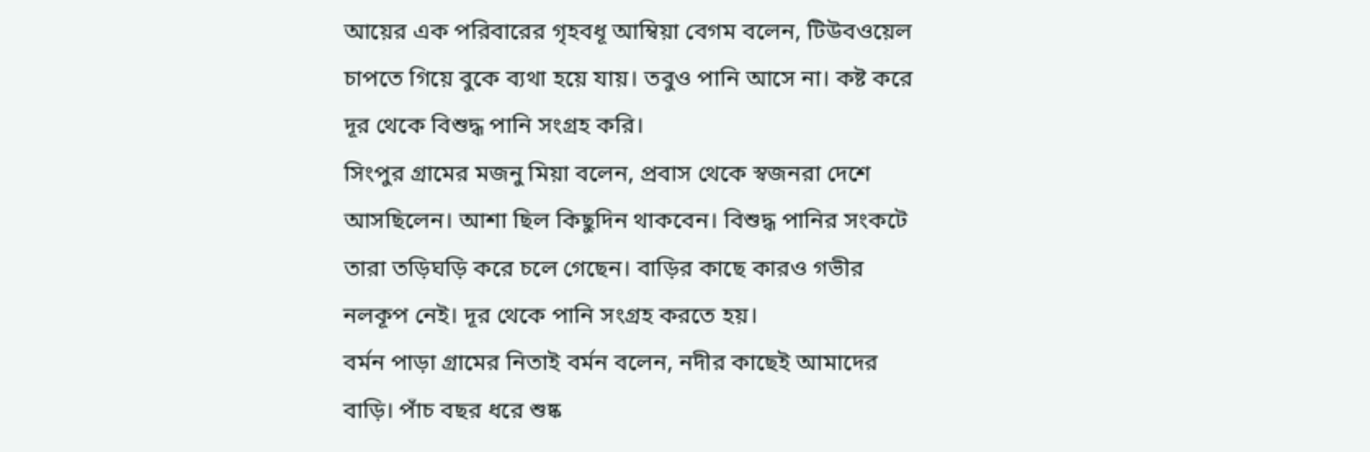আয়ের এক পরিবারের গৃহবধূ আম্বিয়া বেগম বলেন, টিউবওয়েল চাপতে গিয়ে বুকে ব্যথা হয়ে যায়। তবুও পানি আসে না। কষ্ট করে দূর থেকে বিশুদ্ধ পানি সংগ্রহ করি।
সিংপুর গ্রামের মজনু মিয়া বলেন, প্রবাস থেকে স্বজনরা দেশে আসছিলেন। আশা ছিল কিছুদিন থাকবেন। বিশুদ্ধ পানির সংকটে তারা তড়িঘড়ি করে চলে গেছেন। বাড়ির কাছে কারও গভীর নলকূপ নেই। দূর থেকে পানি সংগ্রহ করতে হয়।
বর্মন পাড়া গ্রামের নিতাই বর্মন বলেন, নদীর কাছেই আমাদের বাড়ি। পাঁচ বছর ধরে শুষ্ক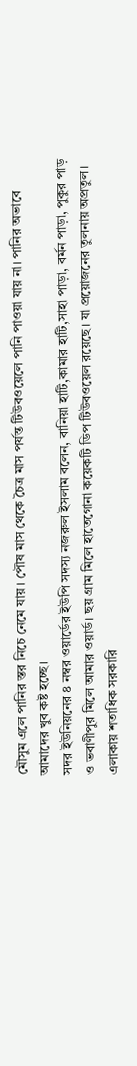মৌসুম এলে পানির স্তর নিচে নেমে যায়। পৌষ মাস থেকে চৈত্র মাস পর্যন্ত টিউবওয়েলে পানি পাওয়া যায় না। পানির অভাবে আমাদের খুব কষ্ট হচ্ছে।
সদর ইউনিয়নের ৪ নম্বর ওয়ার্ডের ইউপি সদস্য নজরুল ইসলাম বলেন, বানিয়া হাটি,কামার হাটি,সাহা পাড়া, বর্মন পাড়া, পুকুর পাড় ও ভবাণীপুর মিলে আমার ওয়ার্ড। ছয় গ্রাম মিলে হাতেগোনা কয়েকটি ডিপ টিউবওয়েল রয়েছে। যা প্রয়োজনের তুলনায় অপ্রতুল। এলাকায় শতাধিক সরকারি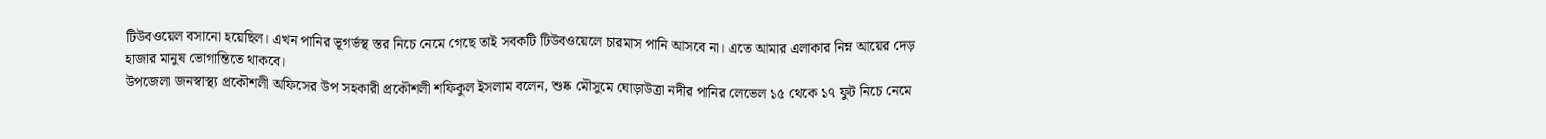টিউবওয়েল বসানো হয়েছিল। এখন পানির ভূগর্ভস্থ স্তর নিচে নেমে গেছে তাই সবকটি টিউবওয়েলে চারমাস পানি আসবে না। এতে আমার এলাকার নিম্ন আয়ের দেড় হাজার মানুষ ভোগান্তিতে থাকবে।
উপজেলা জনস্বাস্থ্য প্রকৌশলী অফিসের উপ সহকারী প্রকৌশলী শফিকুল ইসলাম বলেন, শুষ্ক মৌসুমে ঘোড়াউত্রা নদীর পানির লেভেল ১৫ থেকে ১৭ ফুট নিচে নেমে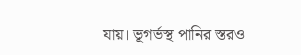যায়। ভূগর্ভস্থ পানির স্তরও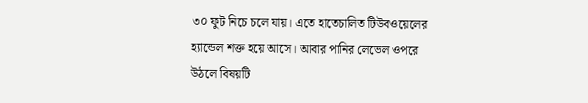৩০ ফুট নিচে চলে যায়। এতে হাতেচালিত টিউবওয়েলের হ্যান্ডেল শক্ত হয়ে আসে। আবার পানির লেভেল ওপরে উঠলে বিষয়টি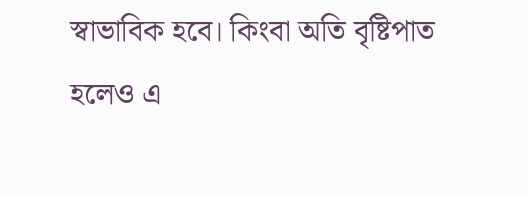স্বাভাবিক হবে। কিংবা অতি বৃষ্টিপাত হলেও এ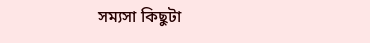সম্যসা কিছুটা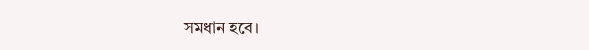সমধান হবে।